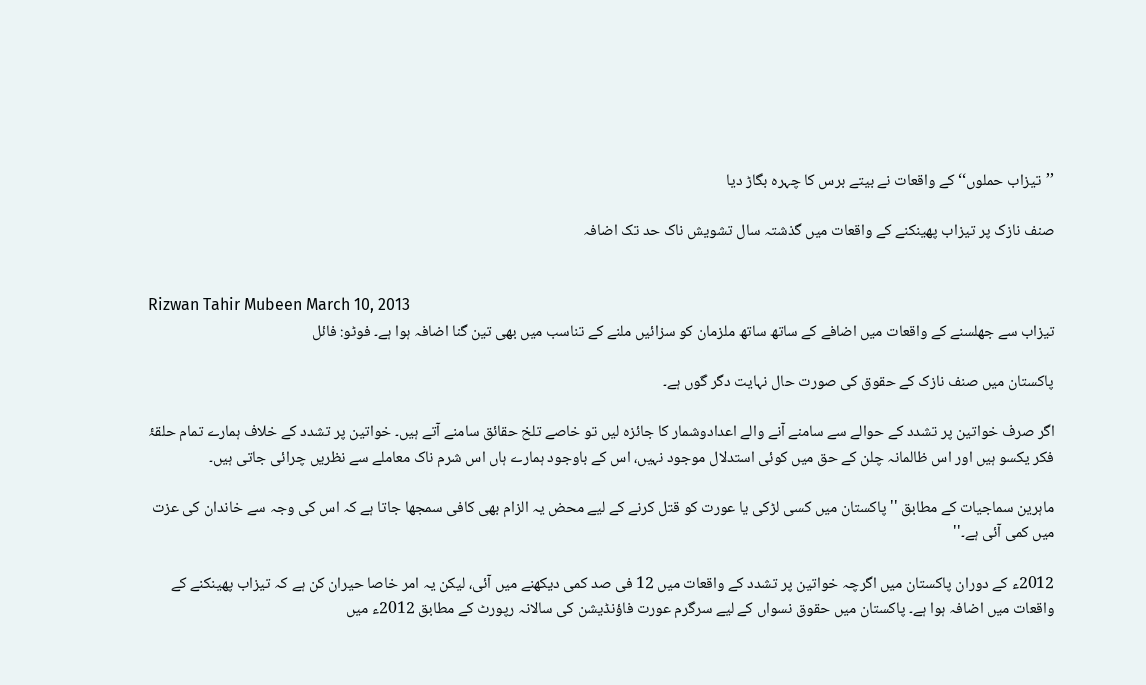’’تیزاب حملوں‘‘ کے واقعات نے بیتے برس کا چہرہ بگاڑ دیا

صنف نازک پر تیزاب پھینکنے کے واقعات میں گذشتہ سال تشویش ناک حد تک اضافہ


Rizwan Tahir Mubeen March 10, 2013
تیزاب سے جھلسنے کے واقعات میں اضافے کے ساتھ ساتھ ملزمان کو سزائیں ملنے کے تناسب میں بھی تین گنا اضافہ ہوا ہے۔ فوٹو: فائل

پاکستان میں صنف نازک کے حقوق کی صورت حال نہایت دگر گوں ہے۔

اگر صرف خواتین پر تشدد کے حوالے سے سامنے آنے والے اعدادوشمار کا جائزہ لیں تو خاصے تلخ حقائق سامنے آتے ہیں۔ خواتین پر تشدد کے خلاف ہمارے تمام حلقۂ فکر یکسو ہیں اور اس ظالمانہ چلن کے حق میں کوئی استدلال موجود نہیں، اس کے باوجود ہمارے ہاں اس شرم ناک معاملے سے نظریں چرائی جاتی ہیں۔

ماہرین سماجیات کے مطابق ''پاکستان میں کسی لڑکی یا عورت کو قتل کرنے کے لیے محض یہ الزام بھی کافی سمجھا جاتا ہے کہ اس کی وجہ سے خاندان کی عزت میں کمی آئی ہے۔''

2012ء کے دوران پاکستان میں اگرچہ خواتین پر تشدد کے واقعات میں 12 فی صد کمی دیکھنے میں آئی، لیکن یہ امر خاصا حیران کن ہے کہ تیزاب پھینکنے کے واقعات میں اضافہ ہوا ہے۔ پاکستان میں حقوق نسواں کے لیے سرگرم عورت فاؤنڈیشن کی سالانہ رپورٹ کے مطابق 2012ء میں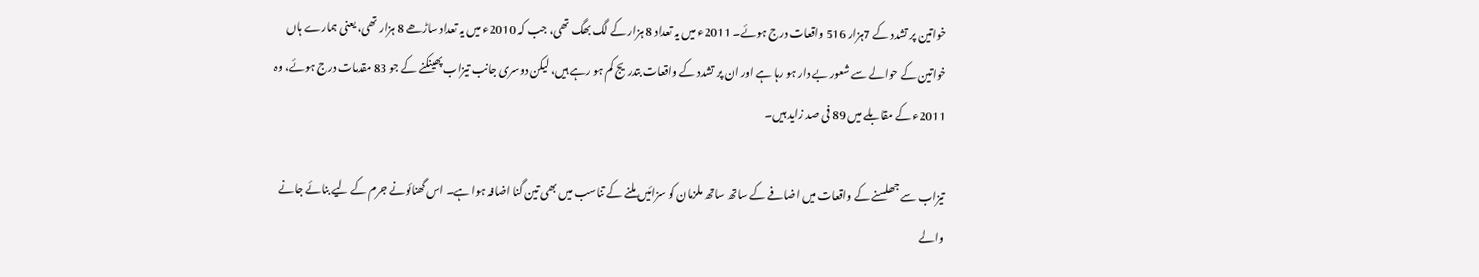خواتین پر تشدد کے 7ہزار 516 واقعات درج ہوئے۔ 2011ء میں یہ تعداد 8 ہزار کے لگ بھگ تھی، جب کہ 2010ء میں یہ تعداد ساڑھے 8 ہزار تھی، یعنی ہمارے ہاں خواتین کے حوالے سے شعور بے دار ہو رہا ہے اور ان پر تشدد کے واقعات بتدریج کم ہو رہے ہیں، لیکن دوسری جانب تیزاب پھینکنے کے جو 83 مقدمات درج ہوئے، وہ 2011ء کے مقابلے میں 89 فی صد زاید ہیں۔

تیزاب سے جھلسنے کے واقعات میں اضافے کے ساتھ ساتھ ملزمان کو سزائیں ملنے کے تناسب میں بھی تین گنا اضافہ ہوا ہے۔ اس گھنائونے جرم کے لیے بنائے جانے والے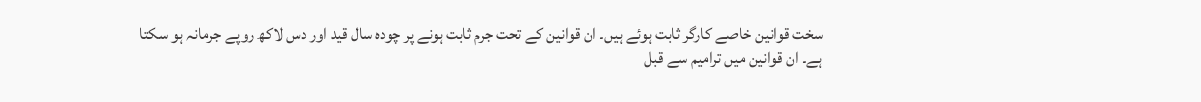سخت قوانین خاصے کارگر ثابت ہوئے ہیں۔ ان قوانین کے تحت جرم ثابت ہونے پر چودہ سال قید اور دس لاکھ روپے جرمانہ ہو سکتا ہے۔ ان قوانین میں ترامیم سے قبل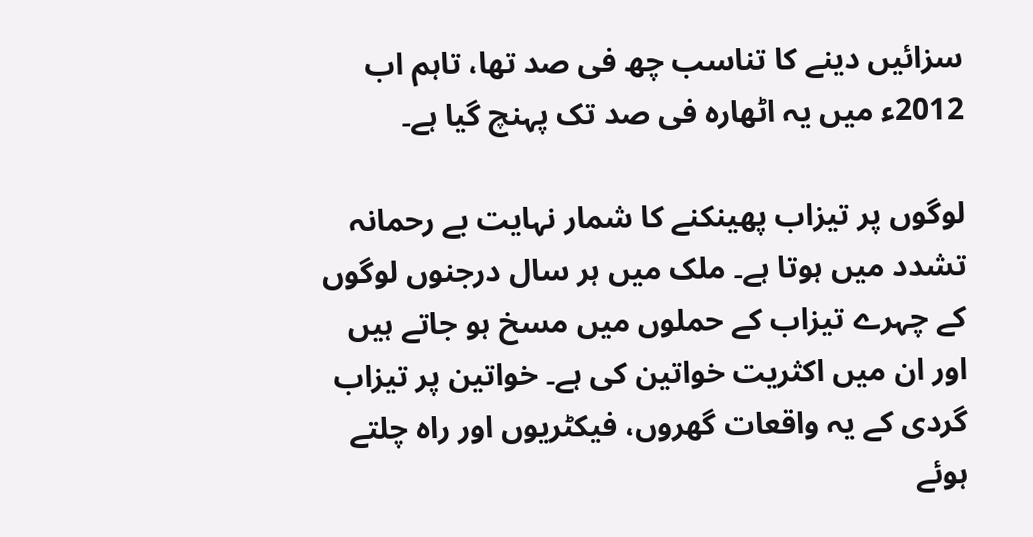سزائیں دینے کا تناسب چھ فی صد تھا، تاہم اب 2012ء میں یہ اٹھارہ فی صد تک پہنچ گیا ہے۔

لوگوں پر تیزاب پھینکنے کا شمار نہایت بے رحمانہ تشدد میں ہوتا ہے۔ ملک میں ہر سال درجنوں لوگوں کے چہرے تیزاب کے حملوں میں مسخ ہو جاتے ہیں اور ان میں اکثریت خواتین کی ہے۔ خواتین پر تیزاب گردی کے یہ واقعات گھروں، فیکٹریوں اور راہ چلتے ہوئے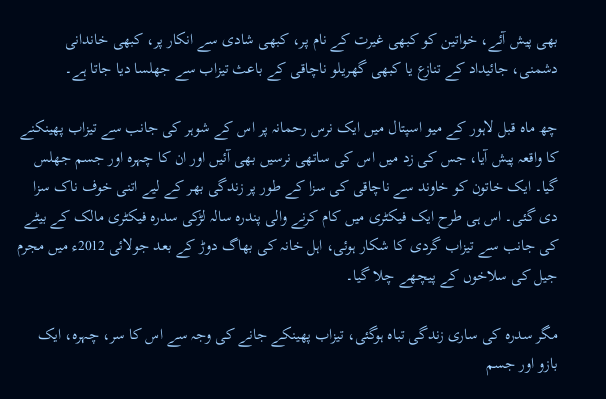بھی پیش آئے، خواتین کو کبھی غیرت کے نام پر، کبھی شادی سے انکار پر، کبھی خاندانی دشمنی، جائیداد کے تنازع یا کبھی گھریلو ناچاقی کے باعث تیزاب سے جھلسا دیا جاتا ہے۔

چھ ماہ قبل لاہور کے میو اسپتال میں ایک نرس رحمانہ پر اس کے شوہر کی جانب سے تیزاب پھینکنے کا واقعہ پیش آیا، جس کی زد میں اس کی ساتھی نرسیں بھی آئیں اور ان کا چہرہ اور جسم جھلس گیا۔ ایک خاتون کو خاوند سے ناچاقی کی سزا کے طور پر زندگی بھر کے لیے اتنی خوف ناک سزا دی گئی۔ اس ہی طرح ایک فیکٹری میں کام کرنے والی پندرہ سالہ لڑکی سدرہ فیکٹری مالک کے بیٹے کی جانب سے تیزاب گردی کا شکار ہوئی، اہل خانہ کی بھاگ دوڑ کے بعد جولائی 2012ء میں مجرم جیل کی سلاخوں کے پیچھے چلا گیا۔

مگر سدرہ کی ساری زندگی تباہ ہوگئی، تیزاب پھینکے جانے کی وجہ سے اس کا سر، چہرہ، ایک بازو اور جسم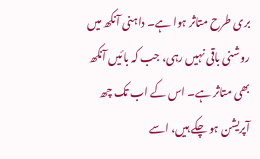بری طرح متاثر ہوا ہے۔ داہنی آنکھ میں روشنی باقی نہیں رہی، جب کہ بائیں آنکھ بھی متاثر ہے۔ اس کے اب تک چھ آپریشن ہو چکے ہیں، اسے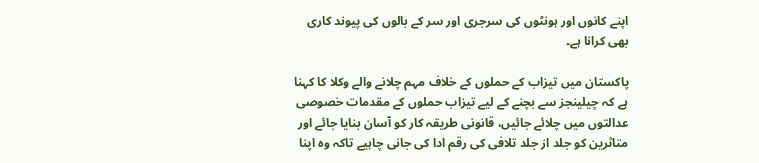اپنے کانوں اور ہونٹوں کی سرجری اور سر کے بالوں کی پیوند کاری بھی کرانا ہے۔

پاکستان میں تیزاب کے حملوں کے خلاف مہم چلانے والے وکلا کا کہنا ہے کہ چیلینجز سے بچنے کے لیے تیزاب حملوں کے مقدمات خصوصی عدالتوں میں چلائے جائیں، قانونی طریقہ کار کو آسان بنایا جائے اور متاثرین کو جلد از جلد تلافی کی رقم ادا کی جانی چاہیے تاکہ وہ اپنا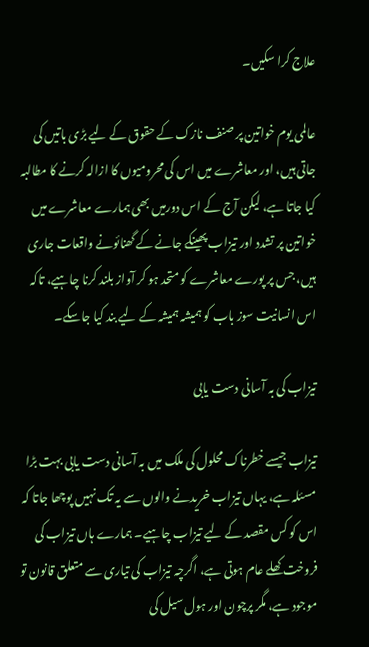علاج کرا سکیں۔

عالمی یوم خواتین پر صنف نازک کے حقوق کے لیے بڑی باتیں کی جاتی ہیں، اور معاشرے میں اس کی محرومیوں کا ازالہ کرنے کا مطالبہ کیا جاتا ہے، لیکن آج کے اس دورمیں بھی ہمارے معاشرے میں خواتین پر تشدد اور تیزاب پھینکے جانے کے گھنائونے واقعات جاری ہیں، جس پر پورے معاشرے کو متحد ہو کر آواز بلند کرنا چاہیے، تاکہ اس انسانیت سوز باب کو ہمیشہ ہمیشہ کے لیے بند کیا جاسکے۔

تیزاب کی بہ آسانی دست یابی

تیزاب جیسے خطرناک محلول کی ملک میں بہ آسانی دست یابی بہت بڑا مسئلہ ہے، یہاں تیزاب خریدنے والوں سے یہ تک نہیں پوچھا جاتا کہ اس کو کس مقصد کے لیے تیزاب چاہیے۔ ہمارے ہاں تیزاب کی فروخت کھلے عام ہوتی ہے، اگرچہ تیزاب کی تیاری سے متعلق قانون تو موجود ہے، مگر پرچون اور ہول سیل کی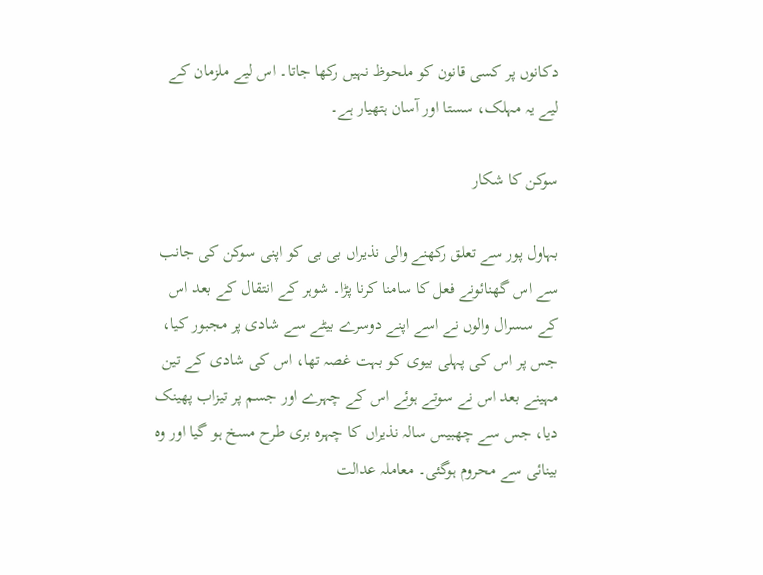دکانوں پر کسی قانون کو ملحوظ نہیں رکھا جاتا۔ اس لیے ملزمان کے لیے یہ مہلک، سستا اور آسان ہتھیار ہے۔

سوکن کا شکار

بہاول پور سے تعلق رکھنے والی نذیراں بی بی کو اپنی سوکن کی جانب سے اس گھنائونے فعل کا سامنا کرنا پڑا۔ شوہر کے انتقال کے بعد اس کے سسرال والوں نے اسے اپنے دوسرے بیٹے سے شادی پر مجبور کیا، جس پر اس کی پہلی بیوی کو بہت غصہ تھا، اس کی شادی کے تین مہینے بعد اس نے سوتے ہوئے اس کے چہرے اور جسم پر تیزاب پھینک دیا، جس سے چھبیس سالہ نذیراں کا چہرہ بری طرح مسخ ہو گیا اور وہ بینائی سے محروم ہوگئی۔ معاملہ عدالت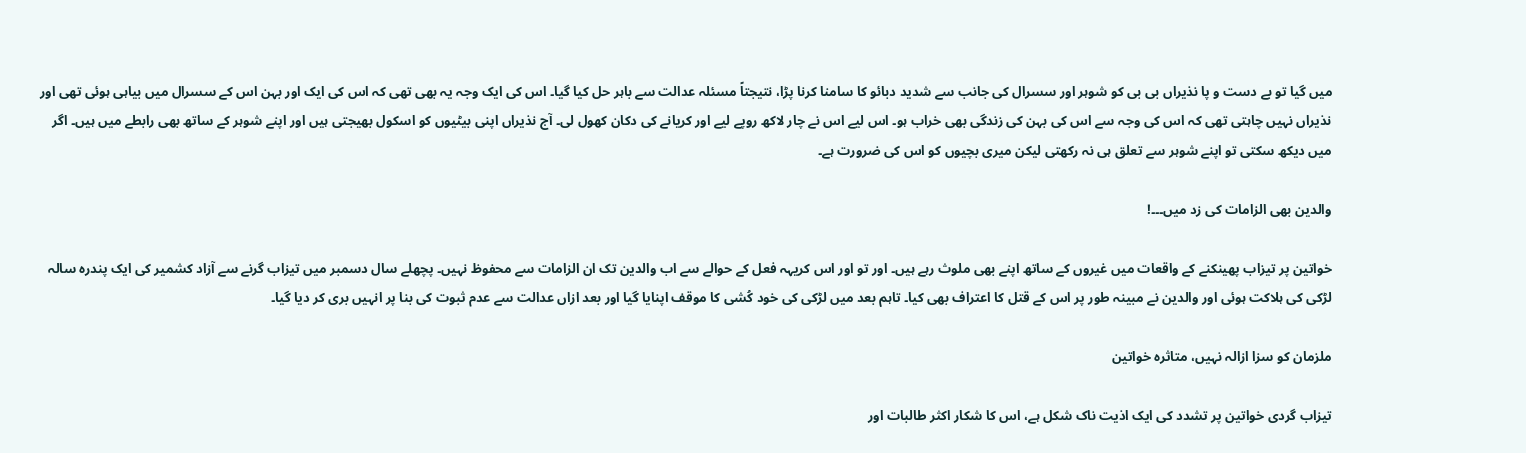میں گیا تو بے دست و پا نذیراں بی بی کو شوہر اور سسرال کی جانب سے شدید دبائو کا سامنا کرنا پڑا، نتیجتاً مسئلہ عدالت سے باہر حل کیا گیا۔ اس کی ایک وجہ یہ بھی تھی کہ اس کی ایک اور بہن اس کے سسرال میں بیاہی ہوئی تھی اور نذیراں نہیں چاہتی تھی کہ اس کی وجہ سے اس کی بہن کی زندگی بھی خراب ہو۔ اس لیے اس نے چار لاکھ روپے لیے اور کریانے کی دکان کھول لی۔ آج نذیراں اپنی بیٹیوں کو اسکول بھیجتی ہیں اور اپنے شوہر کے ساتھ بھی رابطے میں ہیں۔ اگر میں دیکھ سکتی تو اپنے شوہر سے تعلق ہی نہ رکھتی لیکن میری بچیوں کو اس کی ضرورت ہے۔

والدین بھی الزامات کی زد میں۔۔۔!

خواتین پر تیزاب پھینکنے کے واقعات میں غیروں کے ساتھ اپنے بھی ملوث رہے ہیں۔ اور تو اور اس کریہہ فعل کے حوالے سے اب والدین تک ان الزامات سے محفوظ نہیں۔ پچھلے سال دسمبر میں تیزاب گرنے سے آزاد کشمیر کی ایک پندرہ سالہ لڑکی کی ہلاکت ہوئی اور والدین نے مبینہ طور پر اس کے قتل کا اعتراف بھی کیا۔ تاہم بعد میں لڑکی کی خود کُشی کا موقف اپنایا گیا اور بعد ازاں عدالت سے عدم ثبوت کی بنا پر انہیں بری کر دیا گیا۔

ملزمان کو سزا ازالہ نہیں، متاثرہ خواتین

تیزاب گردی خواتین پر تشدد کی ایک اذیت ناک شکل ہے، اس کا شکار اکثر طالبات اور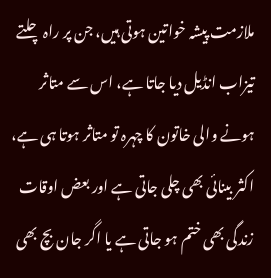ملازمت پیشہ خواتین ہوتی ہیں، جن پر راہ چلتے تیزاب انڈیل دیا جاتا ہے، اس سے متاثر ہونے والی خاتون کا چہرہ تو متاثر ہوتا ہی ہے، اکثر بینائی بھی چلی جاتی ہے اور بعض اوقات زندگی بھی ختم ہو جاتی ہے یا اگر جان بچ بھی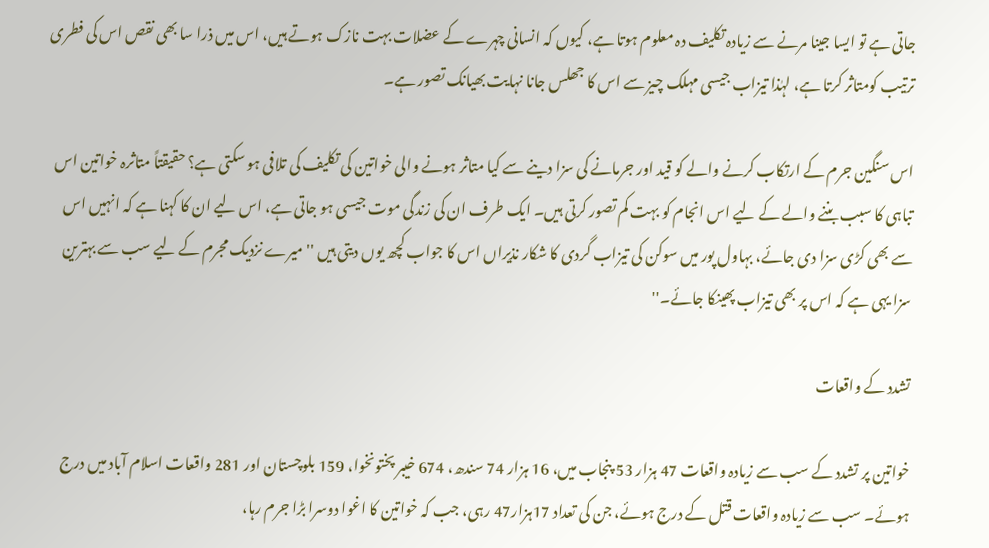جاتی ہے تو ایسا جینا مرنے سے زیادہ تکلیف دہ معلوم ہوتا ہے، کیوں کہ انسانی چہرے کے عضلات بہت نازک ہوتے ہیں، اس میں ذرا سا بھی نقص اس کی فطری ترتیب کومتاثر کرتا ہے، لہٰذا تیزاب جیسی مہلک چیز سے اس کا جھلس جانا نہایت بھیانک تصور ہے۔

اس سنگین جرم کے ارتکاب کرنے والے کو قید اور جرمانے کی سزا دینے سے کیا متاثر ہونے والی خواتین کی تکلیف کی تلافی ہو سکتی ہے؟ حقیقتاً متاثرہ خواتین اس تباہی کا سبب بننے والے کے لیے اس انجام کو بہت کم تصور کرتی ہیں۔ ایک طرف ان کی زندگی موت جیسی ہو جاتی ہے، اس لیے ان کا کہنا ہے کہ انہیں اس سے بھی کڑی سزا دی جائے، بہاول پور میں سوکن کی تیزاب گردی کا شکار نذیراں اس کا جواب کچھ یوں دیتی ہیں ''میرے نزدیک مجرم کے لیے سب سے بہترین سزا یہی ہے کہ اس پر بھی تیزاب پھینکا جائے۔''

تشدد کے واقعات

خواتین پر تشدد کے سب سے زیادہ واقعات 47 ہزار 53 پنجاب میں، 16 ہزار 74 سندھ، 674 خیبر پختونخوا، 159 بلوچستان اور 281 واقعات اسلام آباد میں درج ہوئے۔ سب سے زیادہ واقعات قتل کے درج ہوئے، جن کی تعداد 17ہزار47 رہی، جب کہ خواتین کا اغوا دوسرا بڑا جرم رہا،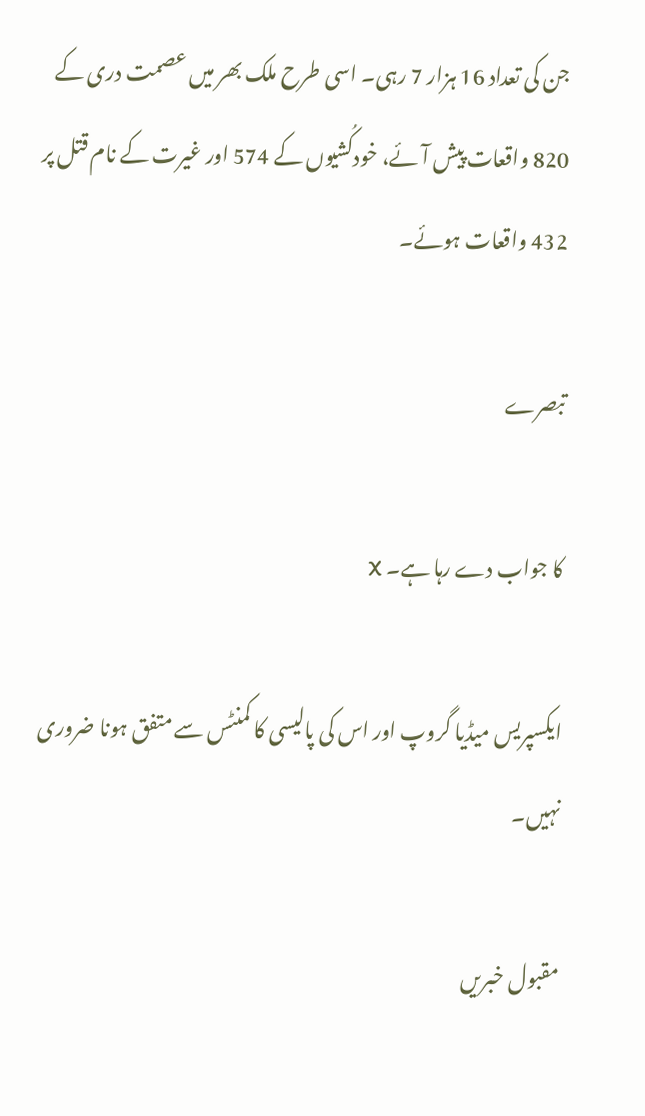جن کی تعداد 16 ہزار 7 رہی۔ اسی طرح ملک بھر میں عصمت دری کے 820 واقعات پیش آئے، خودکُشیوں کے 574 اور غیرت کے نام قتل پر 432 واقعات ہوئے۔

تبصرے

کا جواب دے رہا ہے۔ X

ایکسپریس میڈیا گروپ اور اس کی پالیسی کا کمنٹس سے متفق ہونا ضروری نہیں۔

مقبول خبریں